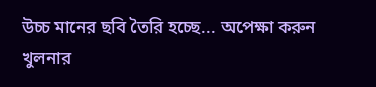উচ্চ মানের ছবি তৈরি হচ্ছে... অপেক্ষা করুন
খুলনার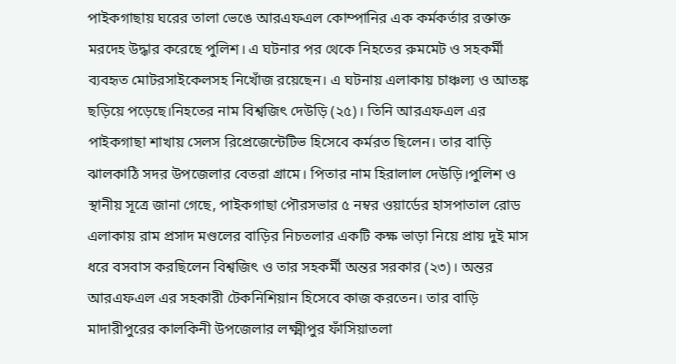পাইকগাছায় ঘরের তালা ভেঙে আরএফএল কোম্পানির এক কর্মকর্তার রক্তাক্ত মরদেহ উদ্ধার করেছে পুলিশ। এ ঘটনার পর থেকে নিহতের রুমমেট ও সহকর্মী ব্যবহৃত মোটরসাইকেলসহ নিখোঁজ রয়েছেন। এ ঘটনায় এলাকায় চাঞ্চল্য ও আতঙ্ক ছড়িয়ে পড়েছে।নিহতের নাম বিশ্বজিৎ দেউড়ি (২৫)। তিনি আরএফএল এর পাইকগাছা শাখায় সেলস রিপ্রেজেন্টেটিভ হিসেবে কর্মরত ছিলেন। তার বাড়ি ঝালকাঠি সদর উপজেলার বেতরা গ্রামে। পিতার নাম হিরালাল দেউড়ি।পুলিশ ও স্থানীয় সূত্রে জানা গেছে, পাইকগাছা পৌরসভার ৫ নম্বর ওয়ার্ডের হাসপাতাল রোড এলাকায় রাম প্রসাদ মণ্ডলের বাড়ির নিচতলার একটি কক্ষ ভাড়া নিয়ে প্রায় দুই মাস ধরে বসবাস করছিলেন বিশ্বজিৎ ও তার সহকর্মী অন্তর সরকার (২৩)। অন্তর আরএফএল এর সহকারী টেকনিশিয়ান হিসেবে কাজ করতেন। তার বাড়ি মাদারীপুরের কালকিনী উপজেলার লক্ষ্মীপুর ফাঁসিয়াতলা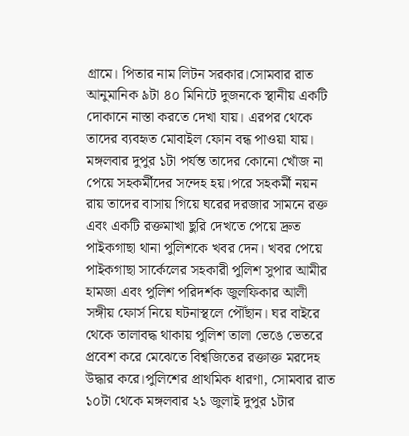গ্রামে। পিতার নাম লিটন সরকার।সোমবার রাত আনুমানিক ৯টা ৪০ মিনিটে দুজনকে স্থানীয় একটি দোকানে নাস্তা করতে দেখা যায়। এরপর থেকে তাদের ব্যবহৃত মোবাইল ফোন বন্ধ পাওয়া যায়। মঙ্গলবার দুপুর ১টা পর্যন্ত তাদের কোনো খোঁজ না পেয়ে সহকর্মীদের সন্দেহ হয়।পরে সহকর্মী নয়ন রায় তাদের বাসায় গিয়ে ঘরের দরজার সামনে রক্ত এবং একটি রক্তমাখা ছুরি দেখতে পেয়ে দ্রুত পাইকগাছা থানা পুলিশকে খবর দেন। খবর পেয়ে পাইকগাছা সার্কেলের সহকারী পুলিশ সুপার আমীর হামজা এবং পুলিশ পরিদর্শক জুলফিকার আলী সঙ্গীয় ফোর্স নিয়ে ঘটনাস্থলে পৌঁছান। ঘর বাইরে থেকে তালাবদ্ধ থাকায় পুলিশ তালা ভেঙে ভেতরে প্রবেশ করে মেঝেতে বিশ্বজিতের রক্তাক্ত মরদেহ উদ্ধার করে।পুলিশের প্রাথমিক ধারণা, সোমবার রাত ১০টা থেকে মঙ্গলবার ২১ জুলাই দুপুর ১টার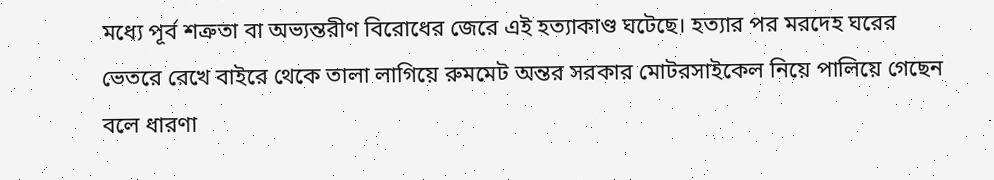মধ্যে পূর্ব শত্রুতা বা অভ্যন্তরীণ বিরোধের জেরে এই হত্যাকাণ্ড ঘটেছে। হত্যার পর মরদেহ ঘরের ভেতরে রেখে বাইরে থেকে তালা লাগিয়ে রুমমেট অন্তর সরকার মোটরসাইকেল নিয়ে পালিয়ে গেছেন বলে ধারণা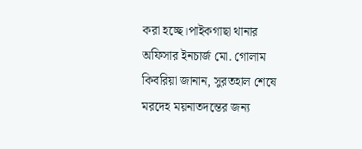করা হচ্ছে।পাইকগাছা থানার অফিসার ইনচার্জ মো. গোলাম কিবরিয়া জানান, সুরতহাল শেষে মরদেহ ময়নাতদন্তের জন্য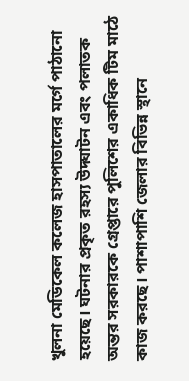খুলনা মেডিকেল কলেজ হাসপাতালের মর্গে পাঠানো হয়েছে। ঘটনার প্রকৃত রহস্য উদ্ঘাটন এবং পলাতক অন্তর সরকারকে গ্রেপ্তারে পুলিশের একাধিক টিম মাঠে কাজ করছে। পাশাপাশি জেলার বিভিন্ন স্থানে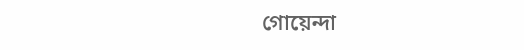গোয়েন্দা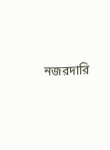নজরদারি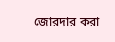জোরদার করা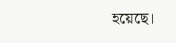হয়েছে।